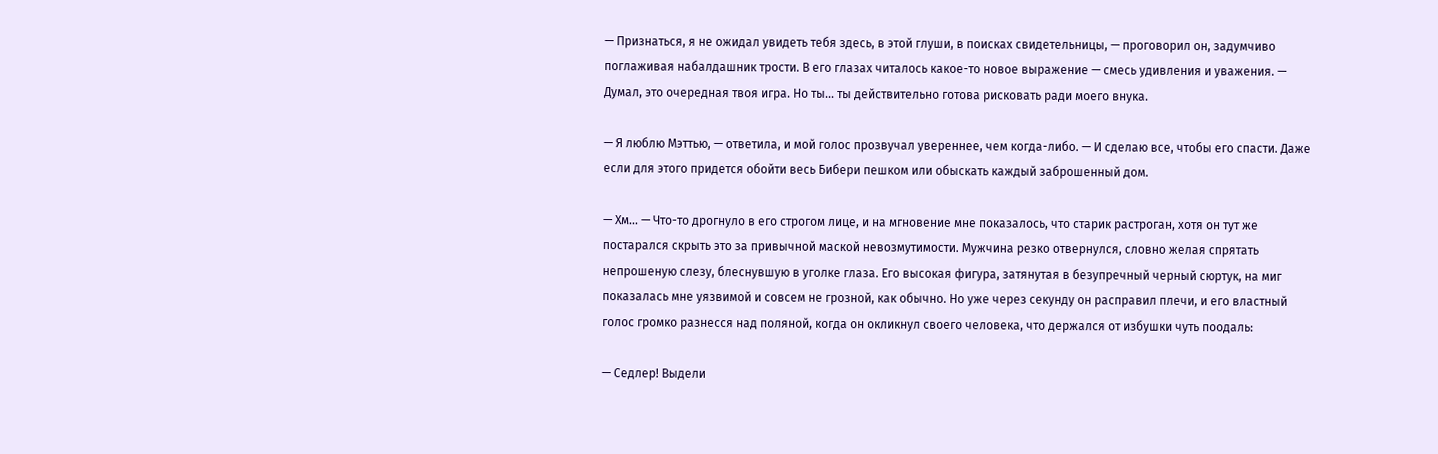— Признаться, я не ожидал увидеть тебя здесь, в этой глуши, в поисках свидетельницы, — проговорил он, задумчиво поглаживая набалдашник трости. В его глазах читалось какое-то новое выражение — смесь удивления и уважения. — Думал, это очередная твоя игра. Но ты... ты действительно готова рисковать ради моего внука.

— Я люблю Мэттью, — ответила, и мой голос прозвучал увереннее, чем когда-либо. — И сделаю все, чтобы его спасти. Даже если для этого придется обойти весь Бибери пешком или обыскать каждый заброшенный дом.

— Хм... — Что-то дрогнуло в его строгом лице, и на мгновение мне показалось, что старик растроган, хотя он тут же постарался скрыть это за привычной маской невозмутимости. Мужчина резко отвернулся, словно желая спрятать непрошеную слезу, блеснувшую в уголке глаза. Его высокая фигура, затянутая в безупречный черный сюртук, на миг показалась мне уязвимой и совсем не грозной, как обычно. Но уже через секунду он расправил плечи, и его властный голос громко разнесся над поляной, когда он окликнул своего человека, что держался от избушки чуть поодаль:

— Седлер! Выдели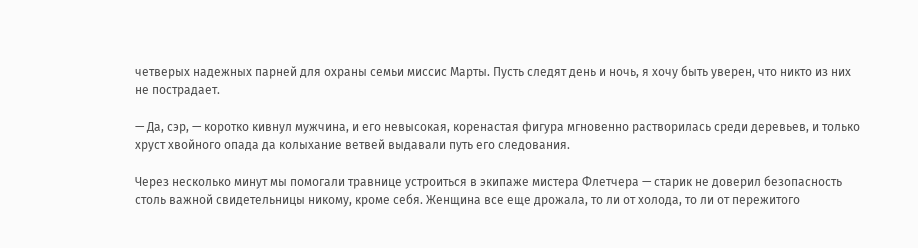четверых надежных парней для охраны семьи миссис Марты. Пусть следят день и ночь, я хочу быть уверен, что никто из них не пострадает.

— Да, сэр, — коротко кивнул мужчина, и его невысокая, коренастая фигура мгновенно растворилась среди деревьев, и только хруст хвойного опада да колыхание ветвей выдавали путь его следования.

Через несколько минут мы помогали травнице устроиться в экипаже мистера Флетчера — старик не доверил безопасность столь важной свидетельницы никому, кроме себя. Женщина все еще дрожала, то ли от холода, то ли от пережитого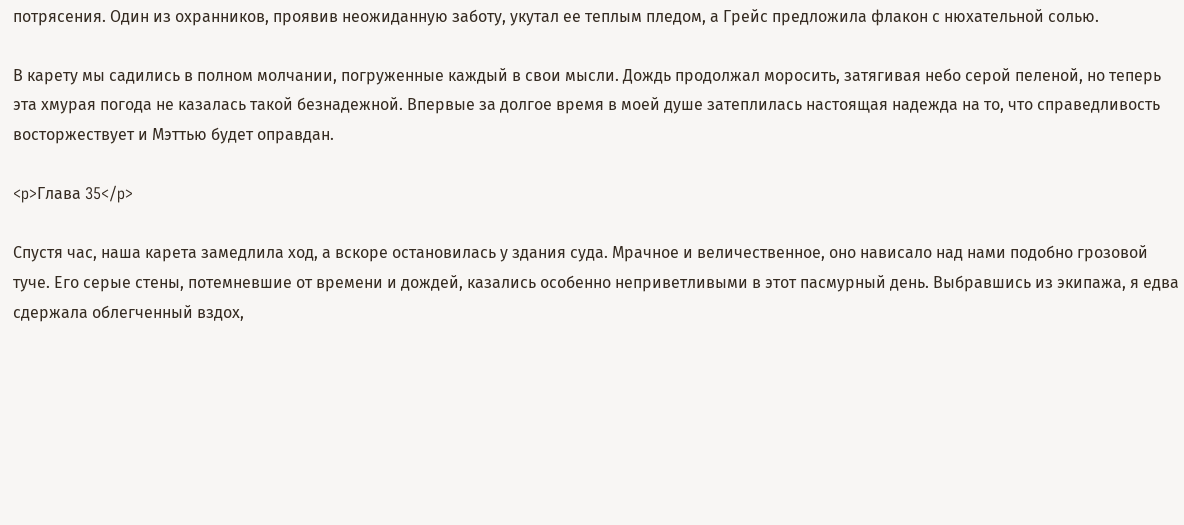потрясения. Один из охранников, проявив неожиданную заботу, укутал ее теплым пледом, а Грейс предложила флакон с нюхательной солью.

В карету мы садились в полном молчании, погруженные каждый в свои мысли. Дождь продолжал моросить, затягивая небо серой пеленой, но теперь эта хмурая погода не казалась такой безнадежной. Впервые за долгое время в моей душе затеплилась настоящая надежда на то, что справедливость восторжествует и Мэттью будет оправдан.

<p>Глава 35</p>

Спустя час, наша карета замедлила ход, а вскоре остановилась у здания суда. Мрачное и величественное, оно нависало над нами подобно грозовой туче. Его серые стены, потемневшие от времени и дождей, казались особенно неприветливыми в этот пасмурный день. Выбравшись из экипажа, я едва сдержала облегченный вздох,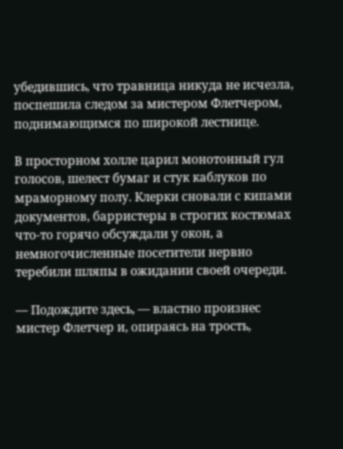убедившись, что травница никуда не исчезла, поспешила следом за мистером Флетчером, поднимающимся по широкой лестнице.

В просторном холле царил монотонный гул голосов, шелест бумаг и стук каблуков по мраморному полу. Клерки сновали с кипами документов, барристеры в строгих костюмах что-то горячо обсуждали у окон, а немногочисленные посетители нервно теребили шляпы в ожидании своей очереди.

— Подождите здесь, — властно произнес мистер Флетчер и, опираясь на трость,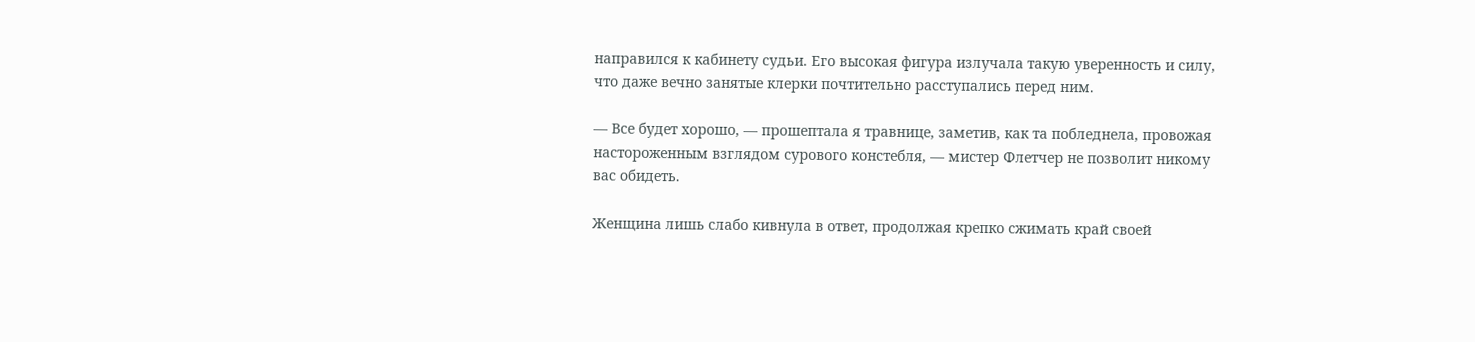направился к кабинету судьи. Его высокая фигура излучала такую уверенность и силу, что даже вечно занятые клерки почтительно расступались перед ним.

— Все будет хорошо, — прошептала я травнице, заметив, как та побледнела, провожая настороженным взглядом сурового констебля, — мистер Флетчер не позволит никому вас обидеть.

Женщина лишь слабо кивнула в ответ, продолжая крепко сжимать край своей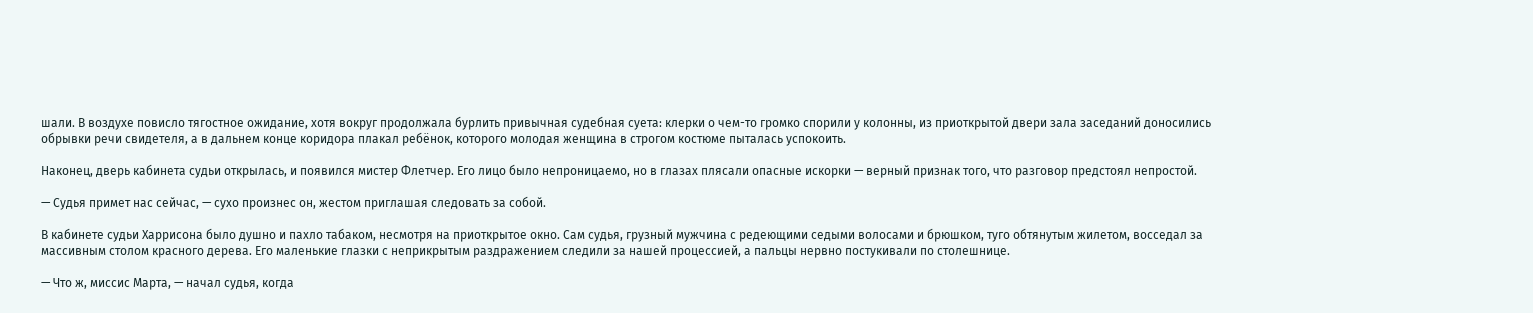шали. В воздухе повисло тягостное ожидание, хотя вокруг продолжала бурлить привычная судебная суета: клерки о чем-то громко спорили у колонны, из приоткрытой двери зала заседаний доносились обрывки речи свидетеля, а в дальнем конце коридора плакал ребёнок, которого молодая женщина в строгом костюме пыталась успокоить.

Наконец, дверь кабинета судьи открылась, и появился мистер Флетчер. Его лицо было непроницаемо, но в глазах плясали опасные искорки — верный признак того, что разговор предстоял непростой.

— Судья примет нас сейчас, — сухо произнес он, жестом приглашая следовать за собой.

В кабинете судьи Харрисона было душно и пахло табаком, несмотря на приоткрытое окно. Сам судья, грузный мужчина с редеющими седыми волосами и брюшком, туго обтянутым жилетом, восседал за массивным столом красного дерева. Его маленькие глазки с неприкрытым раздражением следили за нашей процессией, а пальцы нервно постукивали по столешнице.

— Что ж, миссис Марта, — начал судья, когда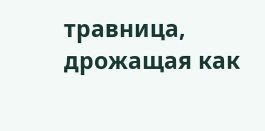травница, дрожащая как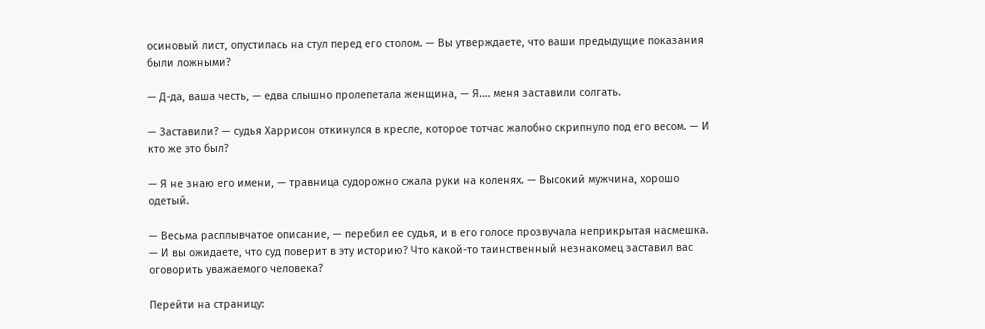осиновый лист, опустилась на стул перед его столом. — Вы утверждаете, что ваши предыдущие показания были ложными?

— Д-да, ваша честь, — едва слышно пролепетала женщина, — Я.… меня заставили солгать.

— Заставили? — судья Харрисон откинулся в кресле, которое тотчас жалобно скрипнуло под его весом. — И кто же это был?

— Я не знаю его имени, — травница судорожно сжала руки на коленях. — Высокий мужчина, хорошо одетый.

— Весьма расплывчатое описание, — перебил ее судья, и в его голосе прозвучала неприкрытая насмешка. — И вы ожидаете, что суд поверит в эту историю? Что какой-то таинственный незнакомец заставил вас оговорить уважаемого человека?

Перейти на страницу: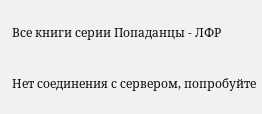Все книги серии Попаданцы - ЛФР

Нет соединения с сервером, попробуйте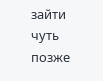зайти чуть позже